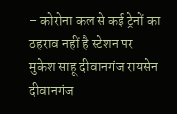– कोरोना कल से कई ट्रेनों का ठहराव नहीं है स्टेशन पर
मुकेश साहू दीवानगंज रायसेन
दीवानगंज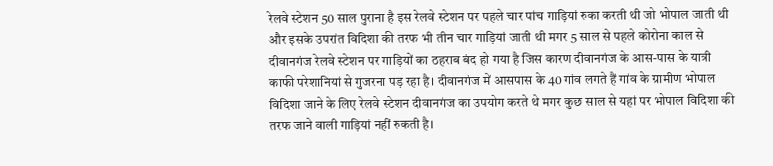रेलवे स्टेशन 50 साल पुराना है इस रेलवे स्टेशन पर पहले चार पांच गाड़ियां रुका करती थी जो भोपाल जाती थी और इसके उपरांत विदिशा की तरफ भी तीन चार गाड़ियां जाती थी मगर 5 साल से पहले कोरोना काल से दीवानगंज रेलवे स्टेशन पर गाड़ियों का ठहराब बंद हो गया है जिस कारण दीवानगंज के आस-पास के यात्री काफी परेशानियां से गुजरना पड़ रहा है। दीवानगंज में आसपास के 40 गांव लगते हैं गांव के ग्रामीण भोपाल विदिशा जाने के लिए रेलवे स्टेशन दीवानगंज का उपयोग करते थे मगर कुछ साल से यहां पर भोपाल विदिशा की तरफ जाने वाली गाड़ियां नहीं रुकती है।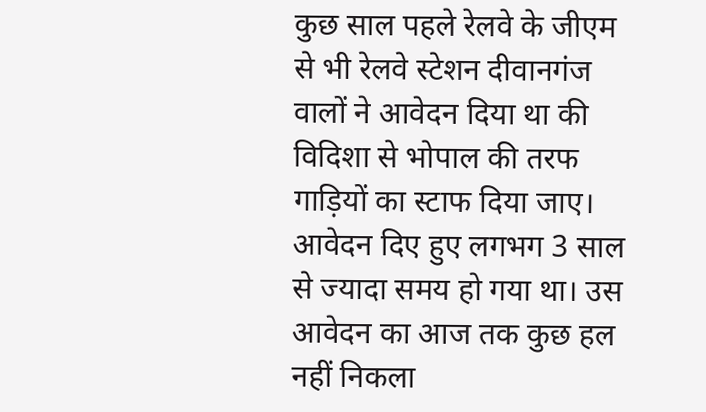कुछ साल पहले रेलवे के जीएम से भी रेलवे स्टेशन दीवानगंज वालों ने आवेदन दिया था की विदिशा से भोपाल की तरफ गाड़ियों का स्टाफ दिया जाए। आवेदन दिए हुए लगभग 3 साल से ज्यादा समय हो गया था। उस आवेदन का आज तक कुछ हल नहीं निकला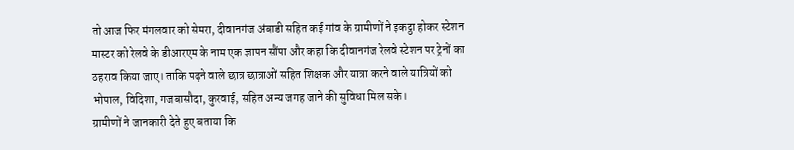तो आज फिर मंगलवार को सेमरा, दीवानगंज अंबाडी सहित कई गांव के ग्रामीणों ने इकट्ठा होकर स्टेशन मास्टर को रेलवे के डीआरएम के नाम एक ज्ञापन सौंपा और कहा कि दीवानगंज रेलवे स्टेशन पर ट्रेनों का ठहराव किया जाए। ताकि पढ़ने वाले छात्र छात्राओं सहित शिक्षक और यात्रा करने वाले यात्रियों को भोपाल, विदिशा, गजबासौदा, कुरवाई, सहित अन्य जगह जाने की सुविधा मिल सके।
ग्रामीणों ने जानकारी देते हुए बताया कि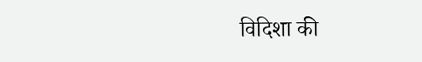विदिशा की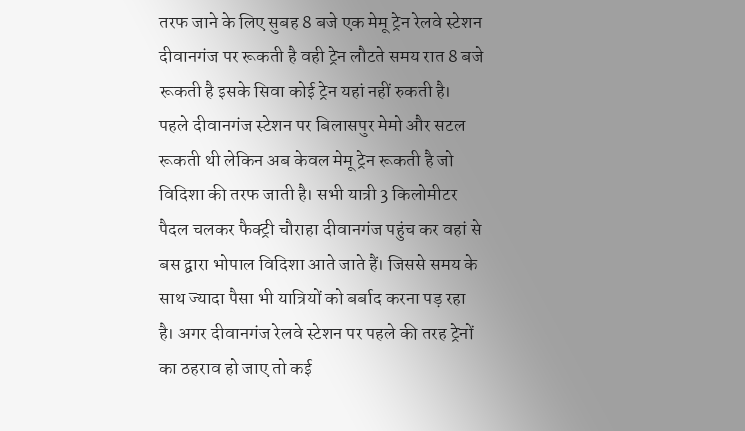तरफ जाने के लिए सुबह 8 बजे एक मेमू ट्रेन रेलवे स्टेशन दीवानगंज पर रूकती है वही ट्रेन लौटते समय रात 8 बजे रूकती है इसके सिवा कोई ट्रेन यहां नहीं रुकती है।
पहले दीवानगंज स्टेशन पर बिलासपुर मेमो और सटल रूकती थी लेकिन अब केवल मेमू ट्रेन रूकती है जो विदिशा की तरफ जाती है। सभी यात्री 3 किलोमीटर पैदल चलकर फैक्ट्री चौराहा दीवानगंज पहुंच कर वहां से बस द्वारा भोपाल विदिशा आते जाते हैं। जिससे समय के साथ ज्यादा पैसा भी यात्रियों को बर्बाद करना पड़ रहा है। अगर दीवानगंज रेलवे स्टेशन पर पहले की तरह ट्रेनों का ठहराव हो जाए तो कई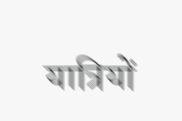यात्रियों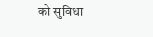को सुविधा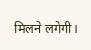मिलने लगेगी।